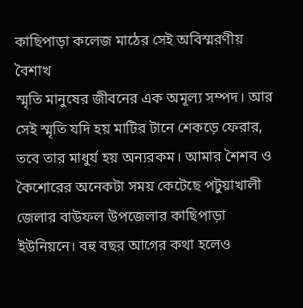কাছিপাড়া কলেজ মাঠের সেই অবিস্মরণীয় বৈশাখ
স্মৃতি মানুষের জীবনের এক অমূল্য সম্পদ। আর সেই স্মৃতি যদি হয় মাটির টানে শেকড়ে ফেরার, তবে তার মাধুর্য হয় অন্যরকম। আমার শৈশব ও কৈশোরের অনেকটা সময় কেটেছে পটুয়াখালী জেলার বাউফল উপজেলার কাছিপাড়া ইউনিয়নে। বহু বছর আগের কথা হলেও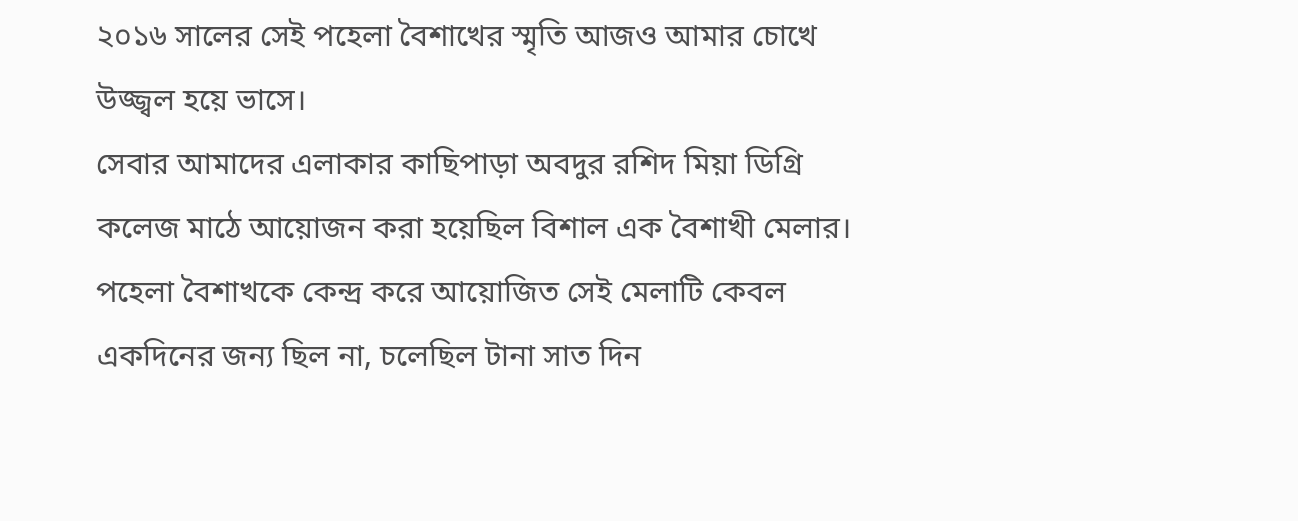২০১৬ সালের সেই পহেলা বৈশাখের স্মৃতি আজও আমার চোখে উজ্জ্বল হয়ে ভাসে।
সেবার আমাদের এলাকার কাছিপাড়া অবদুর রশিদ মিয়া ডিগ্রি কলেজ মাঠে আয়োজন করা হয়েছিল বিশাল এক বৈশাখী মেলার। পহেলা বৈশাখকে কেন্দ্র করে আয়োজিত সেই মেলাটি কেবল একদিনের জন্য ছিল না, চলেছিল টানা সাত দিন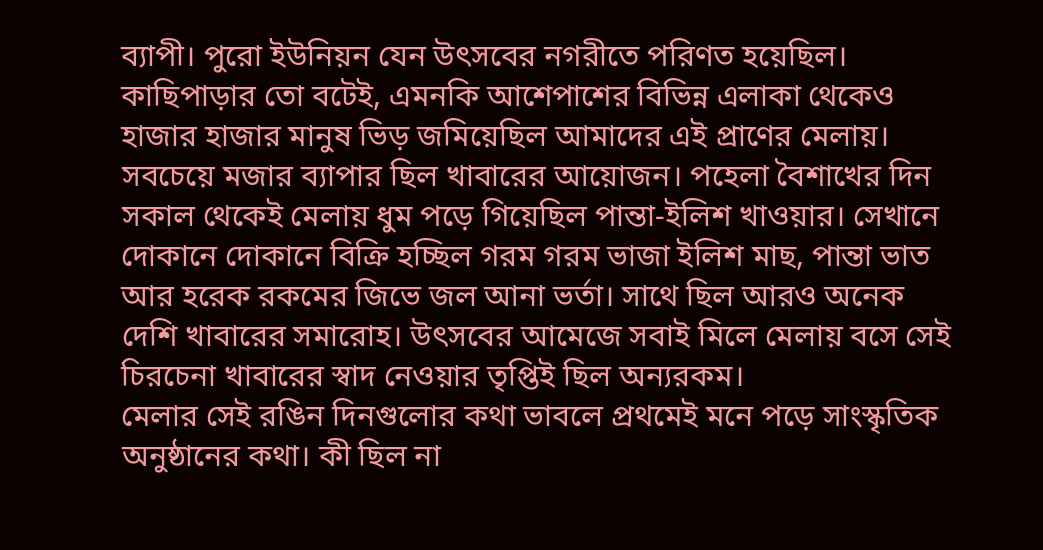ব্যাপী। পুরো ইউনিয়ন যেন উৎসবের নগরীতে পরিণত হয়েছিল। কাছিপাড়ার তো বটেই, এমনকি আশেপাশের বিভিন্ন এলাকা থেকেও হাজার হাজার মানুষ ভিড় জমিয়েছিল আমাদের এই প্রাণের মেলায়।
সবচেয়ে মজার ব্যাপার ছিল খাবারের আয়োজন। পহেলা বৈশাখের দিন সকাল থেকেই মেলায় ধুম পড়ে গিয়েছিল পান্তা-ইলিশ খাওয়ার। সেখানে দোকানে দোকানে বিক্রি হচ্ছিল গরম গরম ভাজা ইলিশ মাছ, পান্তা ভাত আর হরেক রকমের জিভে জল আনা ভর্তা। সাথে ছিল আরও অনেক দেশি খাবারের সমারোহ। উৎসবের আমেজে সবাই মিলে মেলায় বসে সেই চিরচেনা খাবারের স্বাদ নেওয়ার তৃপ্তিই ছিল অন্যরকম।
মেলার সেই রঙিন দিনগুলোর কথা ভাবলে প্রথমেই মনে পড়ে সাংস্কৃতিক অনুষ্ঠানের কথা। কী ছিল না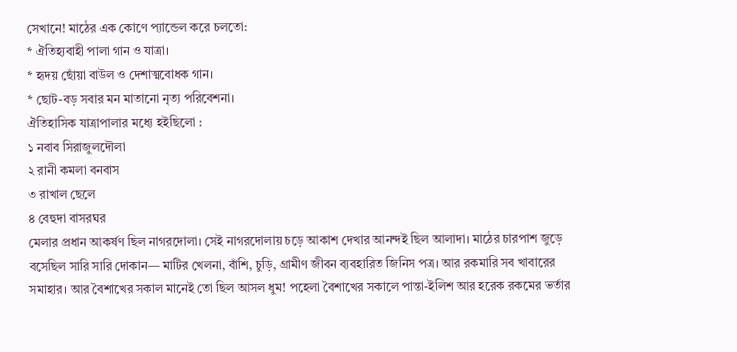সেখানে! মাঠের এক কোণে প্যান্ডেল করে চলতো:
* ঐতিহ্যবাহী পালা গান ও যাত্রা।
* হৃদয় ছোঁয়া বাউল ও দেশাত্মবোধক গান।
* ছোট-বড় সবার মন মাতানো নৃত্য পরিবেশনা।
ঐতিহাসিক যাত্রাপালার মধ্যে হইছিলো :
১ নবাব সিরাজুলদৌলা
২ রানী কমলা বনবাস
৩ রাখাল ছেলে
৪ বেহুদা বাসরঘর
মেলার প্রধান আকর্ষণ ছিল নাগরদোলা। সেই নাগরদোলায় চড়ে আকাশ দেখার আনন্দই ছিল আলাদা। মাঠের চারপাশ জুড়ে বসেছিল সারি সারি দোকান— মাটির খেলনা, বাঁশি, চুড়ি, গ্রামীণ জীবন ব্যবহারিত জিনিস পত্র। আর রকমারি সব খাবারের সমাহার। আর বৈশাখের সকাল মানেই তো ছিল আসল ধুম! পহেলা বৈশাখের সকালে পান্তা-ইলিশ আর হরেক রকমের ভর্তার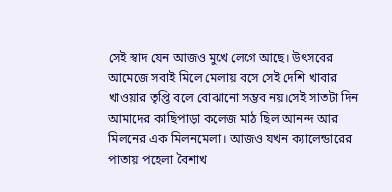সেই স্বাদ যেন আজও মুখে লেগে আছে। উৎসবের আমেজে সবাই মিলে মেলায় বসে সেই দেশি খাবার খাওয়ার তৃপ্তি বলে বোঝানো সম্ভব নয়।সেই সাতটা দিন আমাদের কাছিপাড়া কলেজ মাঠ ছিল আনন্দ আর মিলনের এক মিলনমেলা। আজও যখন ক্যালেন্ডারের পাতায় পহেলা বৈশাখ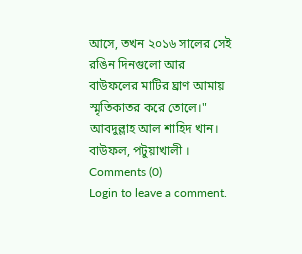আসে, তখন ২০১৬ সালের সেই রঙিন দিনগুলো আর বাউফলের মাটির ঘ্রাণ আমায় স্মৃতিকাতর করে তোলে।"
আবদুল্লাহ আল শাহিদ খান। বাউফল, পটুয়াখালী ।
Comments (0)
Login to leave a comment.